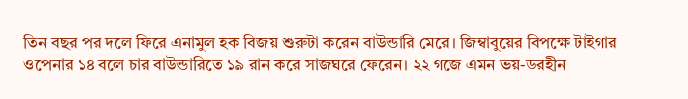তিন বছর পর দলে ফিরে এনামুল হক বিজয় শুরুটা করেন বাউন্ডারি মেরে। জিম্বাবুয়ের বিপক্ষে টাইগার ওপেনার ১৪ বলে চার বাউন্ডারিতে ১৯ রান করে সাজঘরে ফেরেন। ২২ গজে এমন ভয়-ডরহীন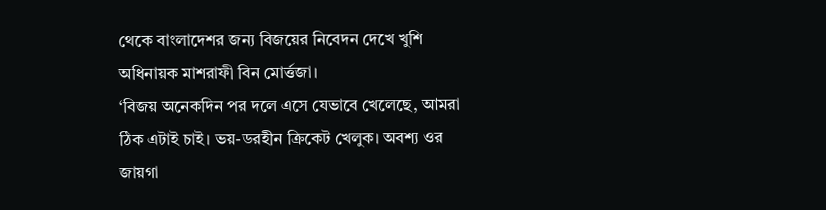থেকে বাংলাদেশর জন্য বিজয়ের নিবেদন দেখে খুশি অধিনায়ক মাশরাফী বিন মোর্ত্তজা।
‘বিজয় অনেকদিন পর দলে এসে যেভাবে খেলেছে, আমরা ঠিক এটাই চাই। ভয়-ডরহীন ক্রিকেট খেলুক। অবশ্য ওর জায়গা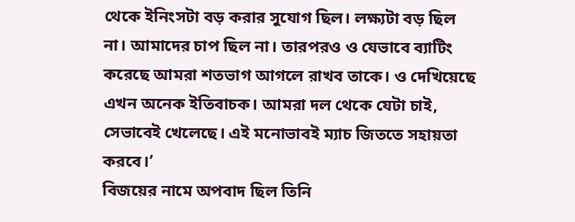থেকে ইনিংসটা বড় করার সুযোগ ছিল। লক্ষ্যটা বড় ছিল না। আমাদের চাপ ছিল না। তারপরও ও যেভাবে ব্যাটিং করেছে আমরা শতভাগ আগলে রাখব তাকে। ও দেখিয়েছে এখন অনেক ইতিবাচক। আমরা দল থেকে যেটা চাই, সেভাবেই খেলেছে। এই মনোভাবই ম্যাচ জিততে সহায়তা করবে।’
বিজয়ের নামে অপবাদ ছিল তিনি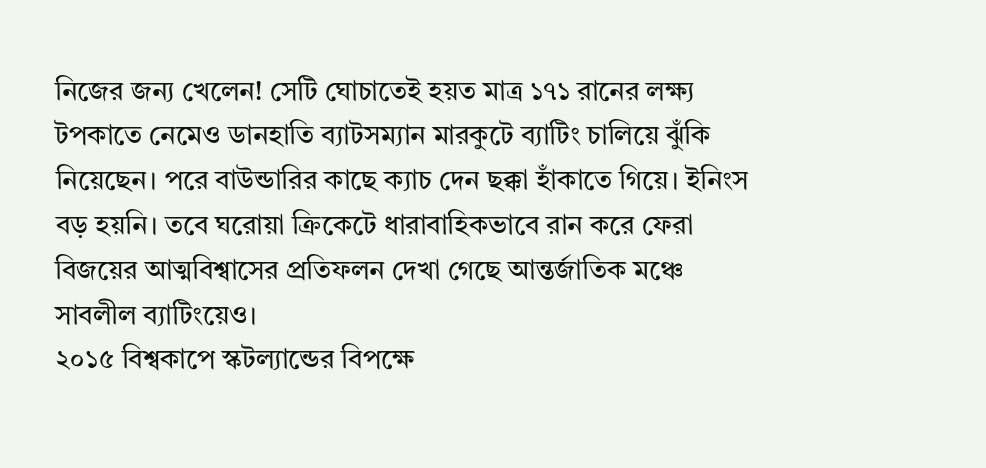নিজের জন্য খেলেন! সেটি ঘোচাতেই হয়ত মাত্র ১৭১ রানের লক্ষ্য টপকাতে নেমেও ডানহাতি ব্যাটসম্যান মারকুটে ব্যাটিং চালিয়ে ঝুঁকি নিয়েছেন। পরে বাউন্ডারির কাছে ক্যাচ দেন ছক্কা হাঁকাতে গিয়ে। ইনিংস বড় হয়নি। তবে ঘরোয়া ক্রিকেটে ধারাবাহিকভাবে রান করে ফেরা বিজয়ের আত্মবিশ্বাসের প্রতিফলন দেখা গেছে আন্তর্জাতিক মঞ্চে সাবলীল ব্যাটিংয়েও।
২০১৫ বিশ্বকাপে স্কটল্যান্ডের বিপক্ষে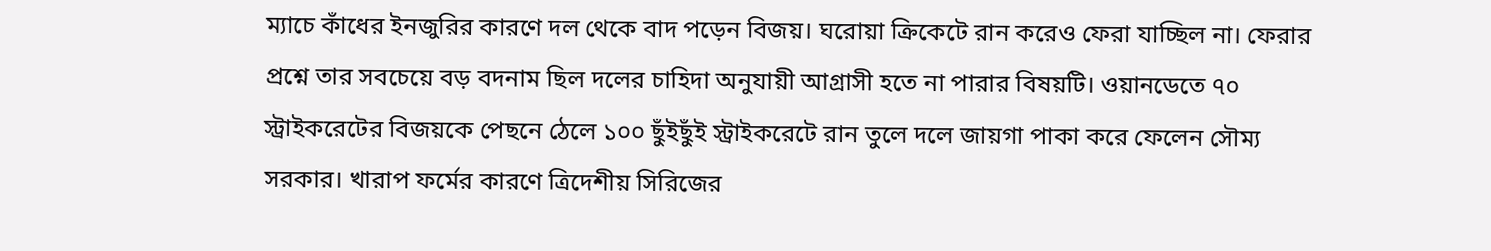ম্যাচে কাঁধের ইনজুরির কারণে দল থেকে বাদ পড়েন বিজয়। ঘরোয়া ক্রিকেটে রান করেও ফেরা যাচ্ছিল না। ফেরার প্রশ্নে তার সবচেয়ে বড় বদনাম ছিল দলের চাহিদা অনুযায়ী আগ্রাসী হতে না পারার বিষয়টি। ওয়ানডেতে ৭০ স্ট্রাইকরেটের বিজয়কে পেছনে ঠেলে ১০০ ছুঁইছুঁই স্ট্রাইকরেটে রান তুলে দলে জায়গা পাকা করে ফেলেন সৌম্য সরকার। খারাপ ফর্মের কারণে ত্রিদেশীয় সিরিজের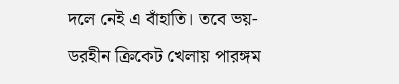দলে নেই এ বাঁহাতি। তবে ভয়-ডরহীন ক্রিকেট খেলায় পারঙ্গম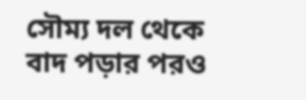সৌম্য দল থেকে বাদ পড়ার পরও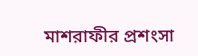মাশরাফীর প্রশংসা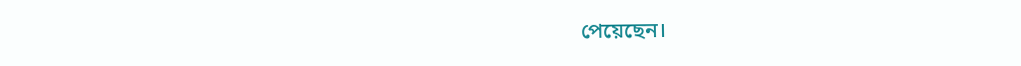পেয়েছেন।